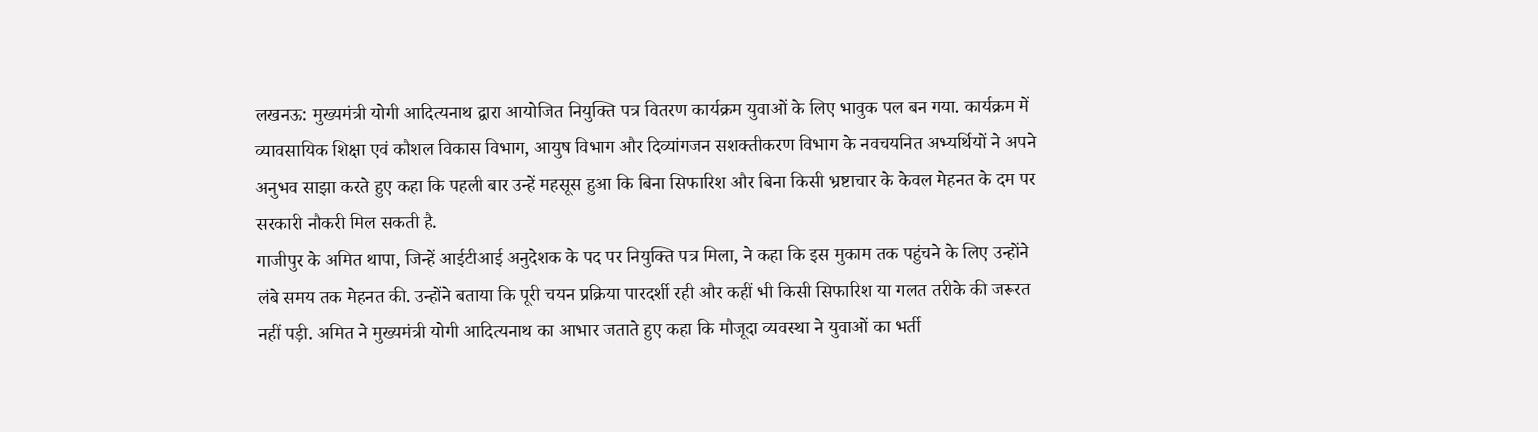लखनऊ: मुख्यमंत्री योगी आदित्यनाथ द्वारा आयोजित नियुक्ति पत्र वितरण कार्यक्रम युवाओं के लिए भावुक पल बन गया. कार्यक्रम में व्यावसायिक शिक्षा एवं कौशल विकास विभाग, आयुष विभाग और दिव्यांगजन सशक्तीकरण विभाग के नवचयनित अभ्यर्थियों ने अपने अनुभव साझा करते हुए कहा कि पहली बार उन्हें महसूस हुआ कि बिना सिफारिश और बिना किसी भ्रष्टाचार के केवल मेहनत के दम पर सरकारी नौकरी मिल सकती है.
गाजीपुर के अमित थापा, जिन्हें आईटीआई अनुदेशक के पद पर नियुक्ति पत्र मिला, ने कहा कि इस मुकाम तक पहुंचने के लिए उन्होंने लंबे समय तक मेहनत की. उन्होंने बताया कि पूरी चयन प्रक्रिया पारदर्शी रही और कहीं भी किसी सिफारिश या गलत तरीके की जरूरत नहीं पड़ी. अमित ने मुख्यमंत्री योगी आदित्यनाथ का आभार जताते हुए कहा कि मौजूदा व्यवस्था ने युवाओं का भर्ती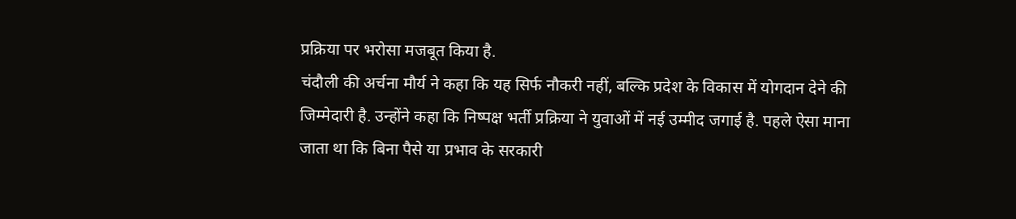प्रक्रिया पर भरोसा मजबूत किया है.
चंदौली की अर्चना मौर्य ने कहा कि यह सिर्फ नौकरी नहीं, बल्कि प्रदेश के विकास में योगदान देने की जिम्मेदारी है. उन्होंने कहा कि निष्पक्ष भर्ती प्रक्रिया ने युवाओं में नई उम्मीद जगाई है. पहले ऐसा माना जाता था कि बिना पैसे या प्रभाव के सरकारी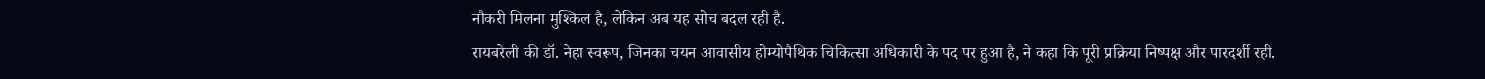नौकरी मिलना मुश्किल है, लेकिन अब यह सोच बदल रही है.
रायबरेली की डॉ. नेहा स्वरूप, जिनका चयन आवासीय होम्योपैथिक चिकित्सा अधिकारी के पद पर हुआ है, ने कहा कि पूरी प्रक्रिया निष्पक्ष और पारदर्शी रही.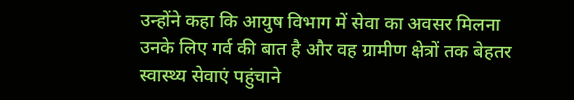उन्होंने कहा कि आयुष विभाग में सेवा का अवसर मिलना उनके लिए गर्व की बात है और वह ग्रामीण क्षेत्रों तक बेहतर स्वास्थ्य सेवाएं पहुंचाने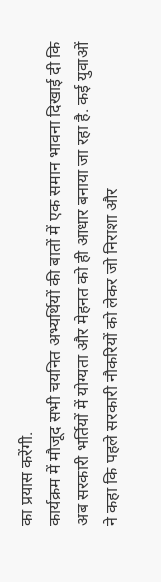का प्रयास करेंगी.
कार्यक्रम में मौजूद सभी चयनित अभ्यर्थियों की बातों में एक समान भावना दिखाई दी कि अब सरकारी भर्तियों में योग्यता और मेहनत को ही आधार बनाया जा रहा है. कई युवाओं ने कहा कि पहले सरकारी नौकरियों को लेकर जो निराशा और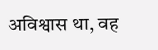अविश्वास था, वह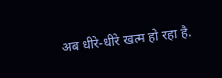अब धीरे-धीरे खत्म हो रहा है.